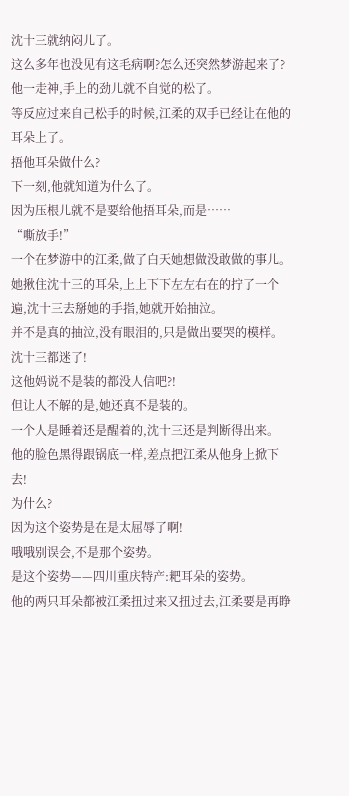沈十三就纳闷儿了。
这么多年也没见有这毛病啊?怎么还突然梦游起来了?
他一走神,手上的劲儿就不自觉的松了。
等反应过来自己松手的时候,江柔的双手已经让在他的耳朵上了。
捂他耳朵做什么?
下一刻,他就知道为什么了。
因为压根儿就不是要给他捂耳朵,而是……
“嘶放手!”
一个在梦游中的江柔,做了白天她想做没敢做的事儿。
她揪住沈十三的耳朵,上上下下左左右在的拧了一个遍,沈十三去掰她的手指,她就开始抽泣。
并不是真的抽泣,没有眼泪的,只是做出要哭的模样。
沈十三都迷了!
这他妈说不是装的都没人信吧?!
但让人不解的是,她还真不是装的。
一个人是睡着还是醒着的,沈十三还是判断得出来。
他的脸色黑得跟锅底一样,差点把江柔从他身上掀下去!
为什么?
因为这个姿势是在是太屈辱了啊!
哦哦别误会,不是那个姿势。
是这个姿势——四川重庆特产:耙耳朵的姿势。
他的两只耳朵都被江柔扭过来又扭过去,江柔要是再睁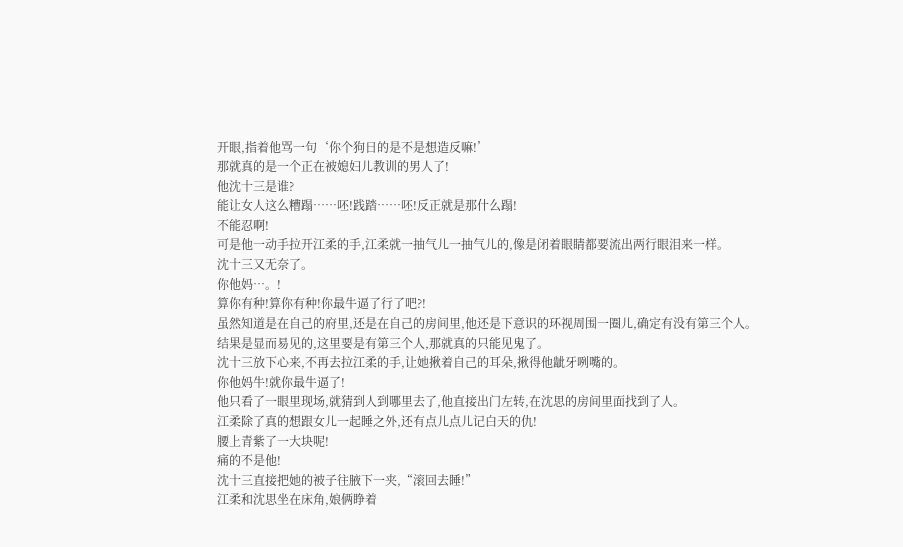开眼,指着他骂一句‘你个狗日的是不是想造反嘛!’
那就真的是一个正在被媳妇儿教训的男人了!
他沈十三是谁?
能让女人这么糟蹋……呸!践踏……呸!反正就是那什么蹋!
不能忍啊!
可是他一动手拉开江柔的手,江柔就一抽气儿一抽气儿的,像是闭着眼睛都要流出两行眼泪来一样。
沈十三又无奈了。
你他妈…。!
算你有种!算你有种!你最牛逼了行了吧?!
虽然知道是在自己的府里,还是在自己的房间里,他还是下意识的环视周围一圈儿,确定有没有第三个人。
结果是显而易见的,这里要是有第三个人,那就真的只能见鬼了。
沈十三放下心来,不再去拉江柔的手,让她揪着自己的耳朵,揪得他龇牙咧嘴的。
你他妈牛!就你最牛逼了!
他只看了一眼里现场,就猜到人到哪里去了,他直接出门左转,在沈思的房间里面找到了人。
江柔除了真的想跟女儿一起睡之外,还有点儿点儿记白天的仇!
腰上青紫了一大块呢!
痛的不是他!
沈十三直接把她的被子往腋下一夹,“滚回去睡!”
江柔和沈思坐在床角,娘俩睁着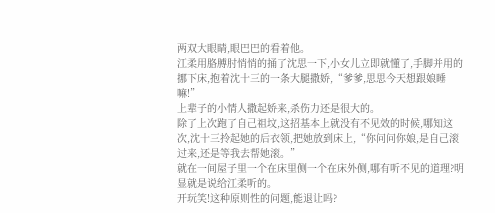两双大眼睛,眼巴巴的看着他。
江柔用胳膊肘悄悄的捅了沈思一下,小女儿立即就懂了,手脚并用的挪下床,抱着沈十三的一条大腿撒娇,“爹爹,思思今天想跟娘睡嘛!”
上辈子的小情人撒起娇来,杀伤力还是很大的。
除了上次跑了自己祖坟,这招基本上就没有不见效的时候,哪知这次,沈十三拎起她的后衣领,把她放到床上,“你问问你娘,是自己滚过来,还是等我去帮她滚。”
就在一间屋子里一个在床里侧一个在床外侧,哪有听不见的道理?明显就是说给江柔听的。
开玩笑!这种原则性的问题,能退让吗?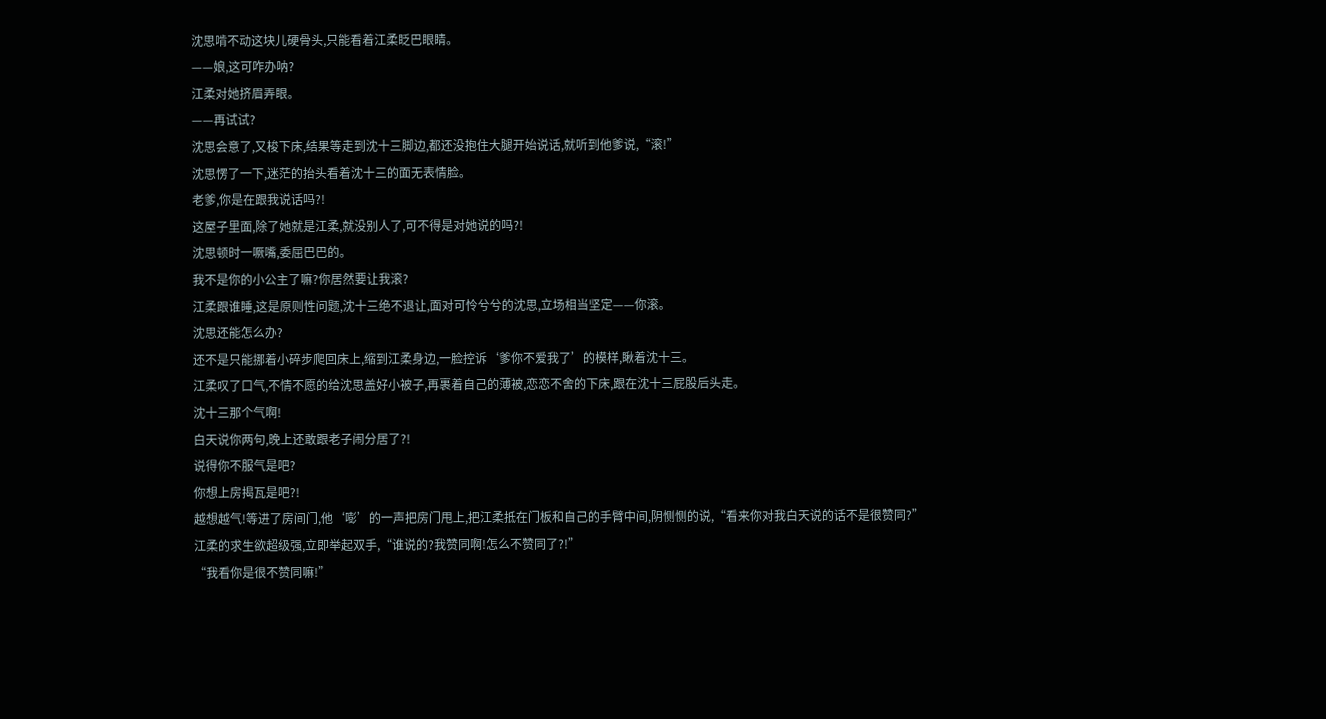沈思啃不动这块儿硬骨头,只能看着江柔眨巴眼睛。
——娘,这可咋办呐?
江柔对她挤眉弄眼。
——再试试?
沈思会意了,又梭下床,结果等走到沈十三脚边,都还没抱住大腿开始说话,就听到他爹说,“滚!”
沈思愣了一下,迷茫的抬头看着沈十三的面无表情脸。
老爹,你是在跟我说话吗?!
这屋子里面,除了她就是江柔,就没别人了,可不得是对她说的吗?!
沈思顿时一噘嘴,委屈巴巴的。
我不是你的小公主了嘛?你居然要让我滚?
江柔跟谁睡,这是原则性问题,沈十三绝不退让,面对可怜兮兮的沈思,立场相当坚定——你滚。
沈思还能怎么办?
还不是只能挪着小碎步爬回床上,缩到江柔身边,一脸控诉‘爹你不爱我了’的模样,瞅着沈十三。
江柔叹了口气,不情不愿的给沈思盖好小被子,再裹着自己的薄被,恋恋不舍的下床,跟在沈十三屁股后头走。
沈十三那个气啊!
白天说你两句,晚上还敢跟老子闹分居了?!
说得你不服气是吧?
你想上房揭瓦是吧?!
越想越气!等进了房间门,他‘嘭’的一声把房门甩上,把江柔抵在门板和自己的手臂中间,阴恻恻的说,“看来你对我白天说的话不是很赞同?”
江柔的求生欲超级强,立即举起双手,“谁说的?我赞同啊!怎么不赞同了?!”
“我看你是很不赞同嘛!”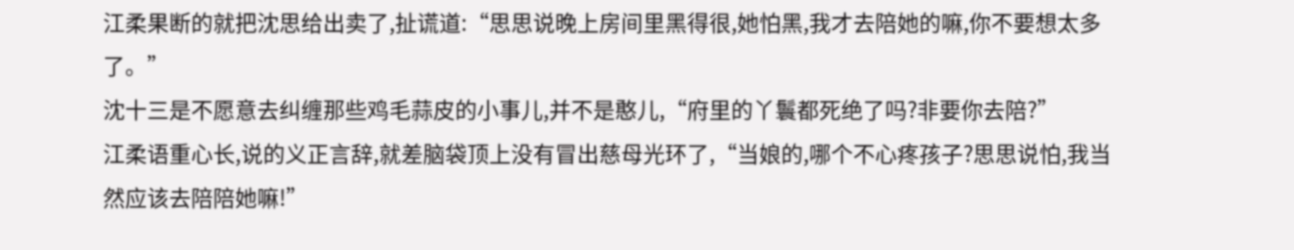江柔果断的就把沈思给出卖了,扯谎道:“思思说晚上房间里黑得很,她怕黑,我才去陪她的嘛,你不要想太多了。”
沈十三是不愿意去纠缠那些鸡毛蒜皮的小事儿,并不是憨儿,“府里的丫鬟都死绝了吗?非要你去陪?”
江柔语重心长,说的义正言辞,就差脑袋顶上没有冒出慈母光环了,“当娘的,哪个不心疼孩子?思思说怕,我当然应该去陪陪她嘛!”